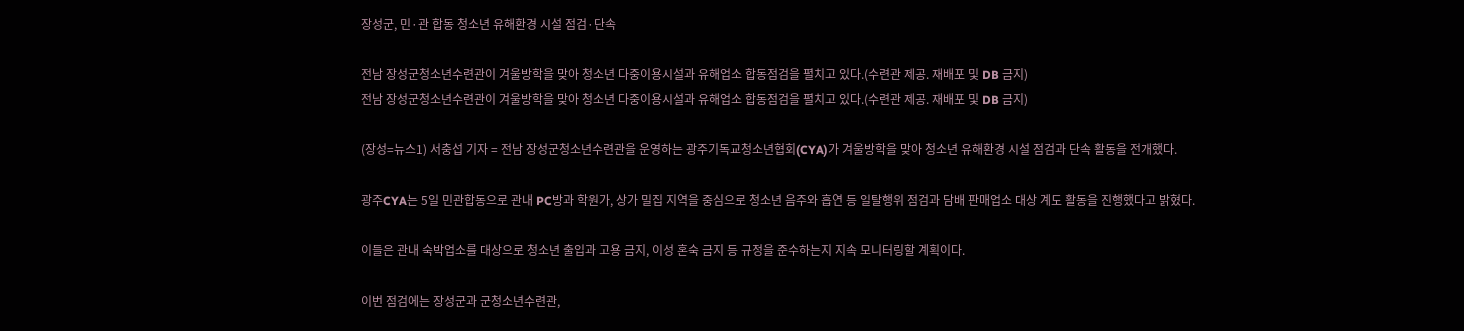장성군, 민·관 합동 청소년 유해환경 시설 점검·단속

전남 장성군청소년수련관이 겨울방학을 맞아 청소년 다중이용시설과 유해업소 합동점검을 펼치고 있다.(수련관 제공. 재배포 및 DB 금지)
전남 장성군청소년수련관이 겨울방학을 맞아 청소년 다중이용시설과 유해업소 합동점검을 펼치고 있다.(수련관 제공. 재배포 및 DB 금지)

(장성=뉴스1) 서충섭 기자 = 전남 장성군청소년수련관을 운영하는 광주기독교청소년협회(CYA)가 겨울방학을 맞아 청소년 유해환경 시설 점검과 단속 활동을 전개했다.

광주CYA는 5일 민관합동으로 관내 PC방과 학원가, 상가 밀집 지역을 중심으로 청소년 음주와 흡연 등 일탈행위 점검과 담배 판매업소 대상 계도 활동을 진행했다고 밝혔다.

이들은 관내 숙박업소를 대상으로 청소년 출입과 고용 금지, 이성 혼숙 금지 등 규정을 준수하는지 지속 모니터링할 계획이다.

이번 점검에는 장성군과 군청소년수련관,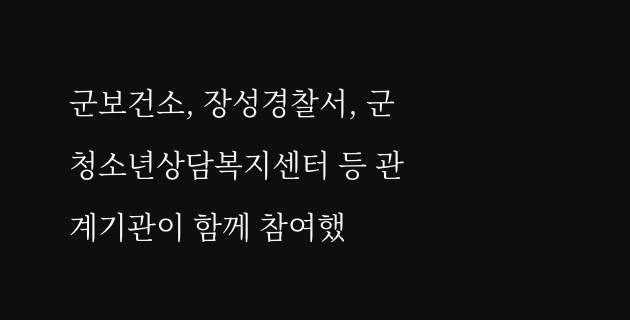군보건소, 장성경찰서, 군청소년상담복지센터 등 관계기관이 함께 참여했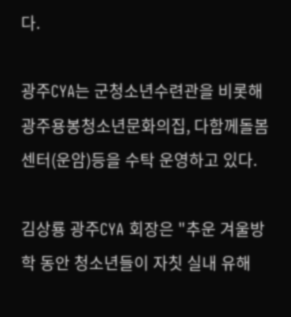다.

광주CYA는 군청소년수련관을 비롯해 광주용봉청소년문화의집, 다함께돌봄센터(운암)등을 수탁 운영하고 있다.

김상룡 광주CYA 회장은 "추운 겨울방학 동안 청소년들이 자칫 실내 유해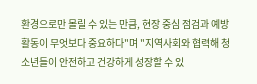환경으로만 몰릴 수 있는 만큼, 현장 중심 점검과 예방 활동이 무엇보다 중요하다"며 "지역사회와 협력해 청소년들이 안전하고 건강하게 성장할 수 있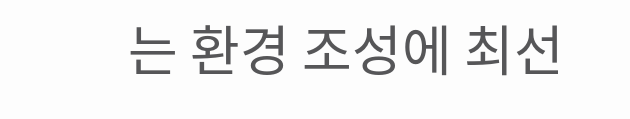는 환경 조성에 최선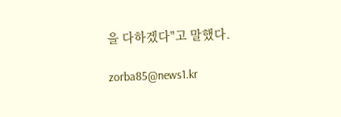을 다하겠다"고 말했다.

zorba85@news1.kr